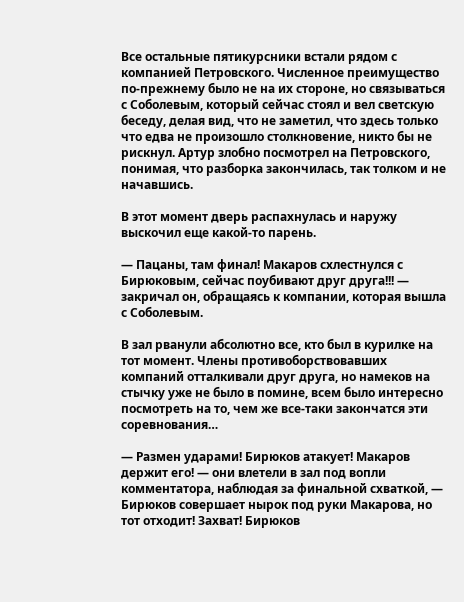Все остальные пятикурсники встали рядом с компанией Петровского. Численное преимущество по-прежнему было не на их стороне, но связываться с Соболевым, который сейчас стоял и вел светскую беседу, делая вид, что не заметил, что здесь только что едва не произошло столкновение, никто бы не рискнул. Артур злобно посмотрел на Петровского, понимая, что разборка закончилась, так толком и не начавшись.

В этот момент дверь распахнулась и наружу выскочил еще какой-то парень.

— Пацаны, там финал! Макаров схлестнулся с Бирюковым, сейчас поубивают друг друга!!! — закричал он, обращаясь к компании, которая вышла с Соболевым.

В зал рванули абсолютно все, кто был в курилке на тот момент. Члены противоборствовавших компаний отталкивали друг друга, но намеков на стычку уже не было в помине, всем было интересно посмотреть на то, чем же все-таки закончатся эти соревнования…

— Размен ударами! Бирюков атакует! Макаров держит его! — они влетели в зал под вопли комментатора, наблюдая за финальной схваткой, — Бирюков совершает нырок под руки Макарова, но тот отходит! Захват! Бирюков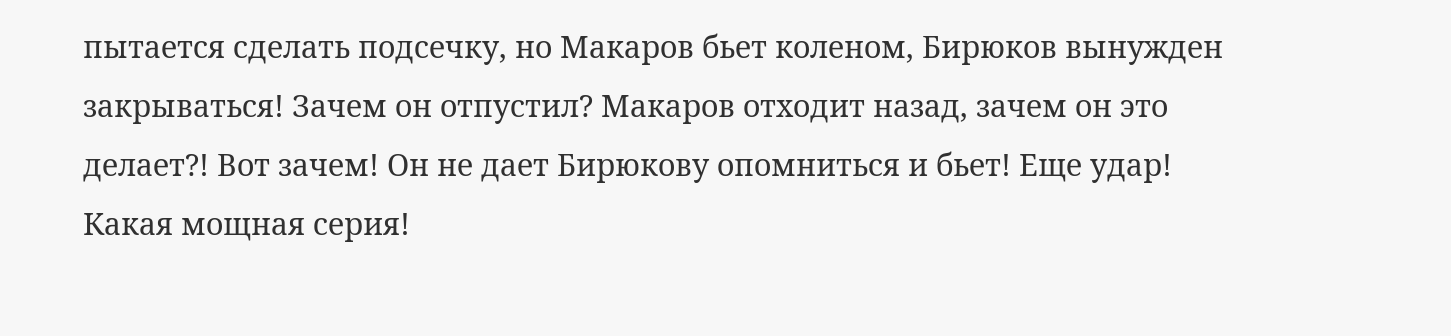пытается сделать подсечку, но Макаров бьет коленом, Бирюков вынужден закрываться! Зачем он отпустил? Макаров отходит назад, зачем он это делает?! Вот зачем! Он не дает Бирюкову опомниться и бьет! Еще удар! Какая мощная серия!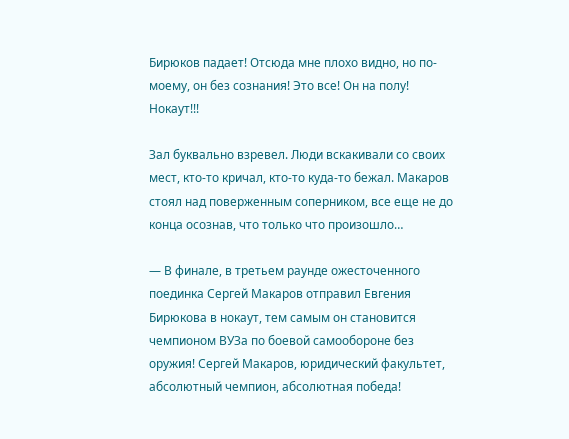Бирюков падает! Отсюда мне плохо видно, но по-моему, он без сознания! Это все! Он на полу! Нокаут!!!

Зал буквально взревел. Люди вскакивали со своих мест, кто-то кричал, кто-то куда-то бежал. Макаров стоял над поверженным соперником, все еще не до конца осознав, что только что произошло…

— В финале, в третьем раунде ожесточенного поединка Сергей Макаров отправил Евгения Бирюкова в нокаут, тем самым он становится чемпионом ВУЗа по боевой самообороне без оружия! Сергей Макаров, юридический факультет, абсолютный чемпион, абсолютная победа!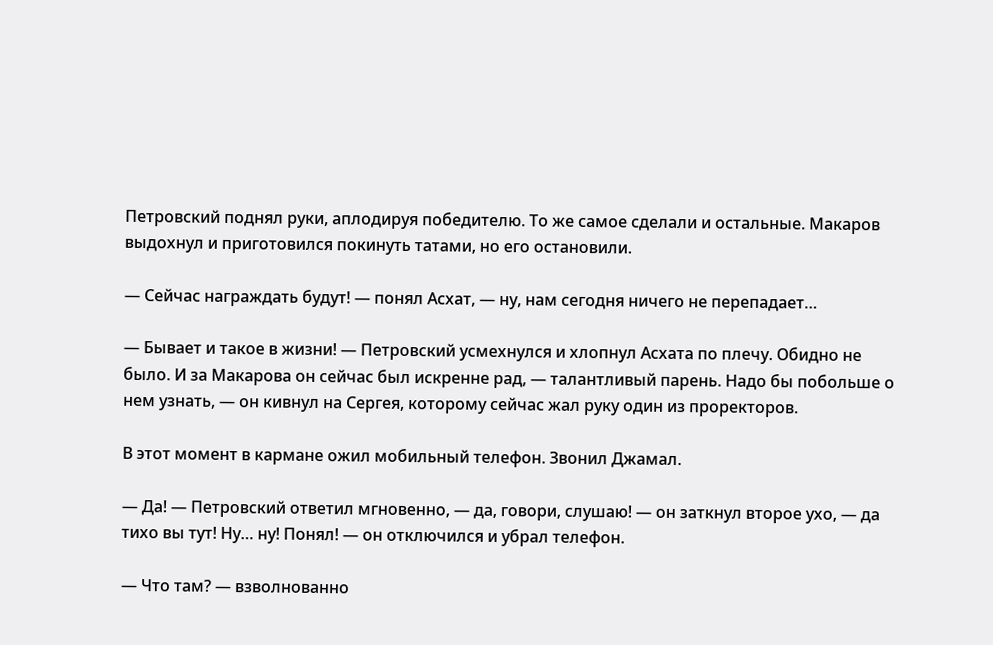Петровский поднял руки, аплодируя победителю. То же самое сделали и остальные. Макаров выдохнул и приготовился покинуть татами, но его остановили.

— Сейчас награждать будут! — понял Асхат, — ну, нам сегодня ничего не перепадает…

— Бывает и такое в жизни! — Петровский усмехнулся и хлопнул Асхата по плечу. Обидно не было. И за Макарова он сейчас был искренне рад, — талантливый парень. Надо бы побольше о нем узнать, — он кивнул на Сергея, которому сейчас жал руку один из проректоров.

В этот момент в кармане ожил мобильный телефон. Звонил Джамал.

— Да! — Петровский ответил мгновенно, — да, говори, слушаю! — он заткнул второе ухо, — да тихо вы тут! Ну… ну! Понял! — он отключился и убрал телефон.

— Что там? — взволнованно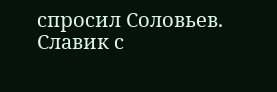спросил Соловьев. Славик с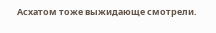Асхатом тоже выжидающе смотрели.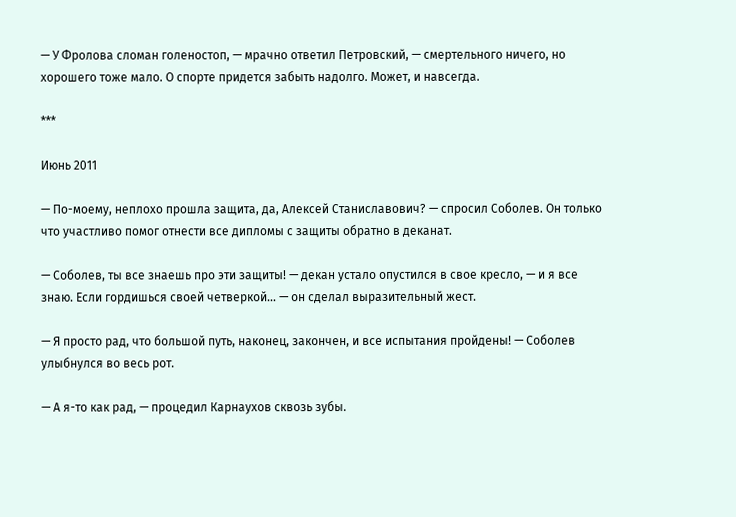— У Фролова сломан голеностоп, — мрачно ответил Петровский, — смертельного ничего, но хорошего тоже мало. О спорте придется забыть надолго. Может, и навсегда.

***

Июнь 2011

— По-моему, неплохо прошла защита, да, Алексей Станиславович? — спросил Соболев. Он только что участливо помог отнести все дипломы с защиты обратно в деканат.

— Соболев, ты все знаешь про эти защиты! — декан устало опустился в свое кресло, — и я все знаю. Если гордишься своей четверкой… — он сделал выразительный жест.

— Я просто рад, что большой путь, наконец, закончен, и все испытания пройдены! — Соболев улыбнулся во весь рот.

— А я-то как рад, — процедил Карнаухов сквозь зубы.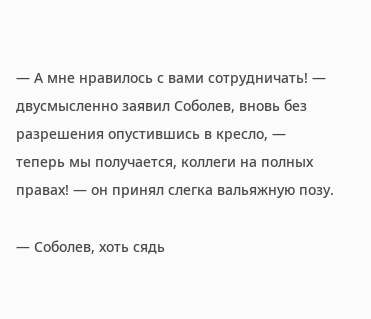— А мне нравилось с вами сотрудничать! — двусмысленно заявил Соболев, вновь без разрешения опустившись в кресло, — теперь мы получается, коллеги на полных правах! — он принял слегка вальяжную позу.

— Соболев, хоть сядь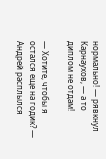нормально! — рявкнул Карнаухов, — а то диплом не отдам!

— Хотите, чтобы я остался еще на годик? — Андрей расплылся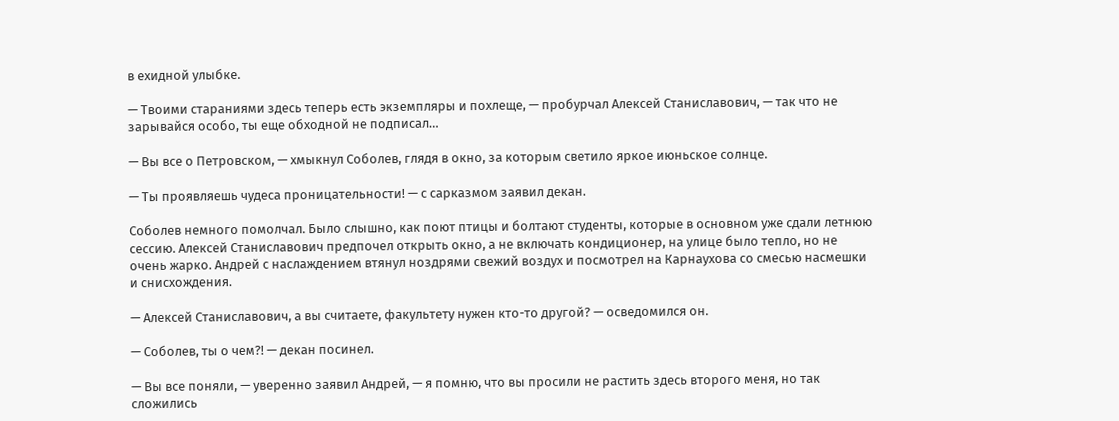в ехидной улыбке.

— Твоими стараниями здесь теперь есть экземпляры и похлеще, — пробурчал Алексей Станиславович, — так что не зарывайся особо, ты еще обходной не подписал…

— Вы все о Петровском, — хмыкнул Соболев, глядя в окно, за которым светило яркое июньское солнце.

— Ты проявляешь чудеса проницательности! — с сарказмом заявил декан.

Соболев немного помолчал. Было слышно, как поют птицы и болтают студенты, которые в основном уже сдали летнюю сессию. Алексей Станиславович предпочел открыть окно, а не включать кондиционер, на улице было тепло, но не очень жарко. Андрей с наслаждением втянул ноздрями свежий воздух и посмотрел на Карнаухова со смесью насмешки и снисхождения.

— Алексей Станиславович, а вы считаете, факультету нужен кто-то другой? — осведомился он.

— Соболев, ты о чем?! — декан посинел.

— Вы все поняли, — уверенно заявил Андрей, — я помню, что вы просили не растить здесь второго меня, но так сложились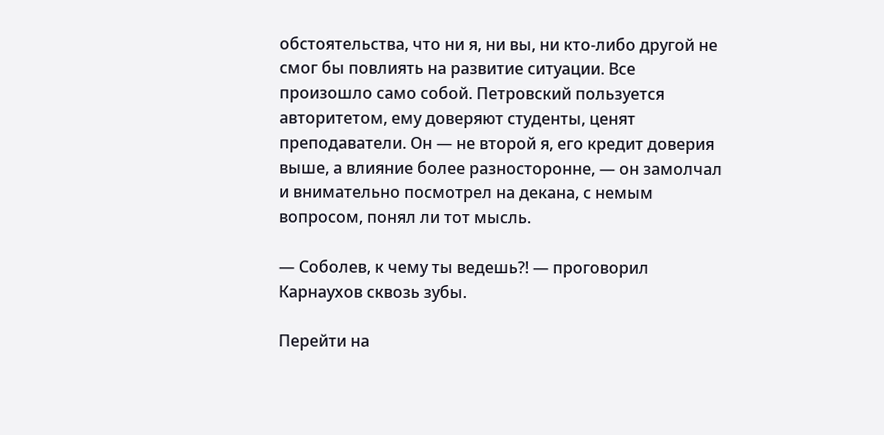обстоятельства, что ни я, ни вы, ни кто-либо другой не смог бы повлиять на развитие ситуации. Все произошло само собой. Петровский пользуется авторитетом, ему доверяют студенты, ценят преподаватели. Он — не второй я, его кредит доверия выше, а влияние более разносторонне, — он замолчал и внимательно посмотрел на декана, с немым вопросом, понял ли тот мысль.

— Соболев, к чему ты ведешь?! — проговорил Карнаухов сквозь зубы.

Перейти на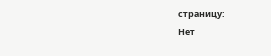страницу:
Нет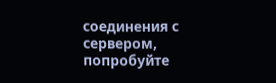соединения с сервером, попробуйте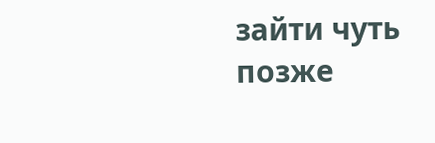зайти чуть позже